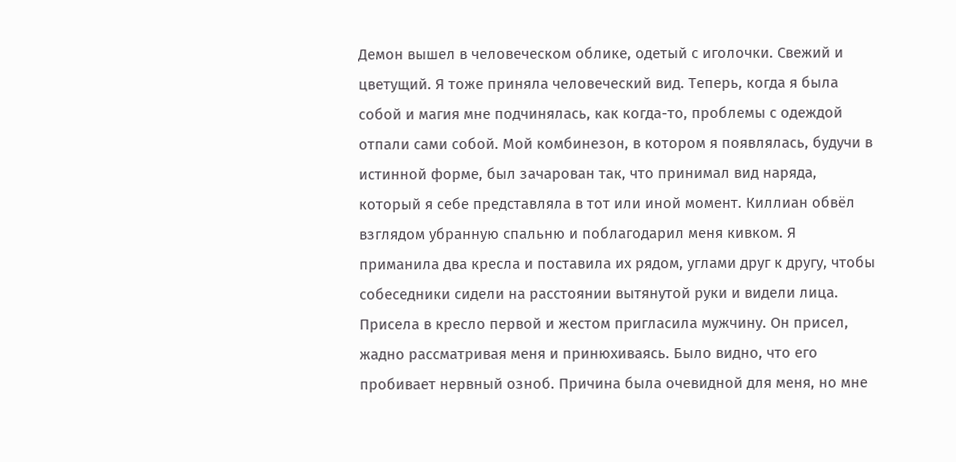Демон вышел в человеческом облике, одетый с иголочки. Свежий и цветущий. Я тоже приняла человеческий вид. Теперь, когда я была собой и магия мне подчинялась, как когда-то, проблемы с одеждой отпали сами собой. Мой комбинезон, в котором я появлялась, будучи в истинной форме, был зачарован так, что принимал вид наряда, который я себе представляла в тот или иной момент. Киллиан обвёл взглядом убранную спальню и поблагодарил меня кивком. Я приманила два кресла и поставила их рядом, углами друг к другу, чтобы собеседники сидели на расстоянии вытянутой руки и видели лица. Присела в кресло первой и жестом пригласила мужчину. Он присел, жадно рассматривая меня и принюхиваясь. Было видно, что его пробивает нервный озноб. Причина была очевидной для меня, но мне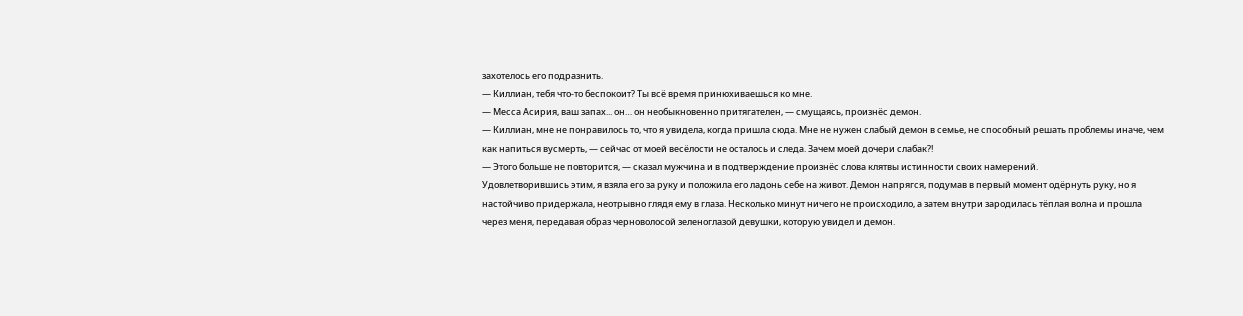захотелось его подразнить.
— Киллиан, тебя что-то беспокоит? Ты всё время принюхиваешься ко мне.
— Месса Асирия, ваш запах... он… он необыкновенно притягателен, — смущаясь, произнёс демон.
— Киллиан, мне не понравилось то, что я увидела, когда пришла сюда. Мне не нужен слабый демон в семье, не способный решать проблемы иначе, чем как напиться вусмерть, — сейчас от моей весёлости не осталось и следа. Зачем моей дочери слабак?!
— Этого больше не повторится, — сказал мужчина и в подтверждение произнёс слова клятвы истинности своих намерений.
Удовлетворившись этим, я взяла его за руку и положила его ладонь себе на живот. Демон напрягся, подумав в первый момент одёрнуть руку, но я настойчиво придержала, неотрывно глядя ему в глаза. Несколько минут ничего не происходило, а затем внутри зародилась тёплая волна и прошла через меня, передавая образ черноволосой зеленоглазой девушки, которую увидел и демон.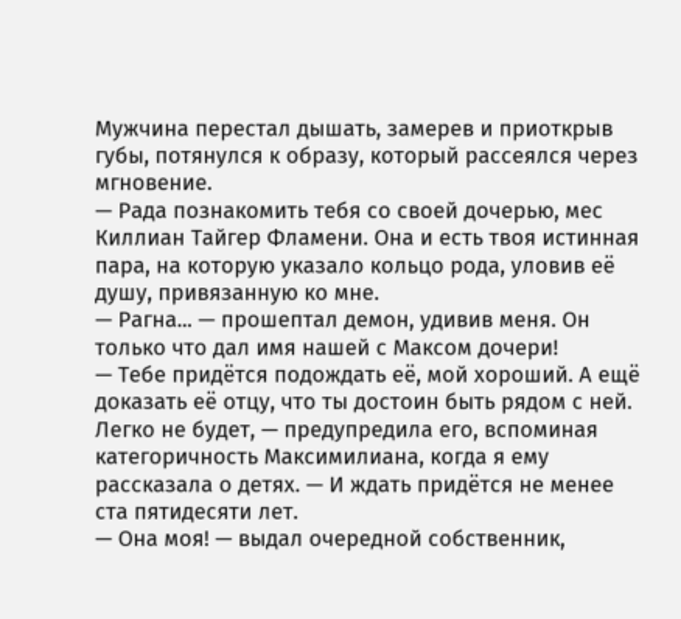Мужчина перестал дышать, замерев и приоткрыв губы, потянулся к образу, который рассеялся через мгновение.
— Рада познакомить тебя со своей дочерью, мес Киллиан Тайгер Фламени. Она и есть твоя истинная пара, на которую указало кольцо рода, уловив её душу, привязанную ко мне.
— Рагна... — прошептал демон, удивив меня. Он только что дал имя нашей с Максом дочери!
— Тебе придётся подождать её, мой хороший. А ещё доказать её отцу, что ты достоин быть рядом с ней. Легко не будет, — предупредила его, вспоминая категоричность Максимилиана, когда я ему рассказала о детях. — И ждать придётся не менее ста пятидесяти лет.
— Она моя! — выдал очередной собственник,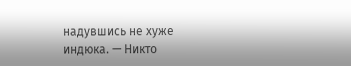надувшись не хуже индюка. — Никто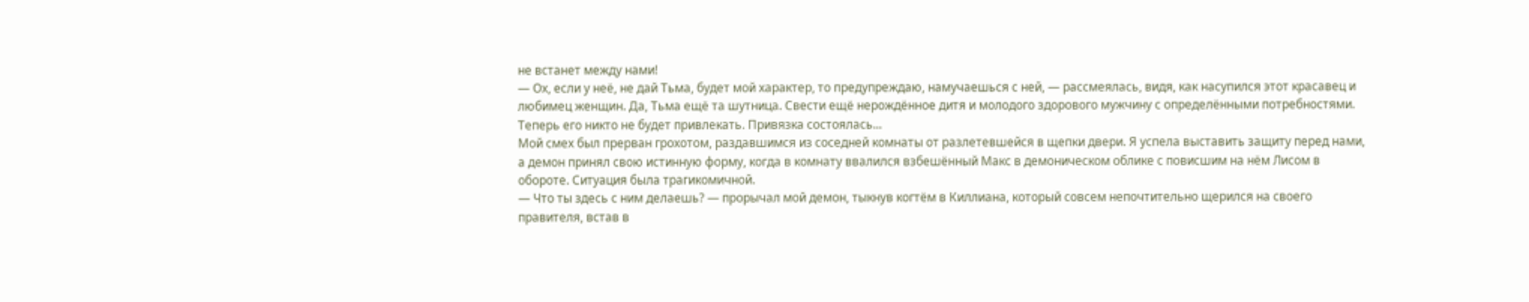не встанет между нами!
— Ох, если у неё, не дай Тьма, будет мой характер, то предупреждаю, намучаешься с ней, — рассмеялась, видя, как насупился этот красавец и любимец женщин. Да, Тьма ещё та шутница. Свести ещё нерождённое дитя и молодого здорового мужчину с определёнными потребностями. Теперь его никто не будет привлекать. Привязка состоялась...
Мой смех был прерван грохотом, раздавшимся из соседней комнаты от разлетевшейся в щепки двери. Я успела выставить защиту перед нами, а демон принял свою истинную форму, когда в комнату ввалился взбешённый Макс в демоническом облике с повисшим на нём Лисом в обороте. Ситуация была трагикомичной.
— Что ты здесь с ним делаешь? — прорычал мой демон, тыкнув когтём в Киллиана, который совсем непочтительно щерился на своего правителя, встав в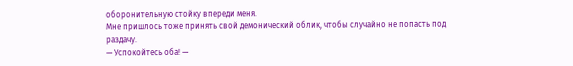оборонительную стойку впереди меня.
Мне пришлось тоже принять свой демонический облик, чтобы случайно не попасть под раздачу.
— Успокойтесь оба! —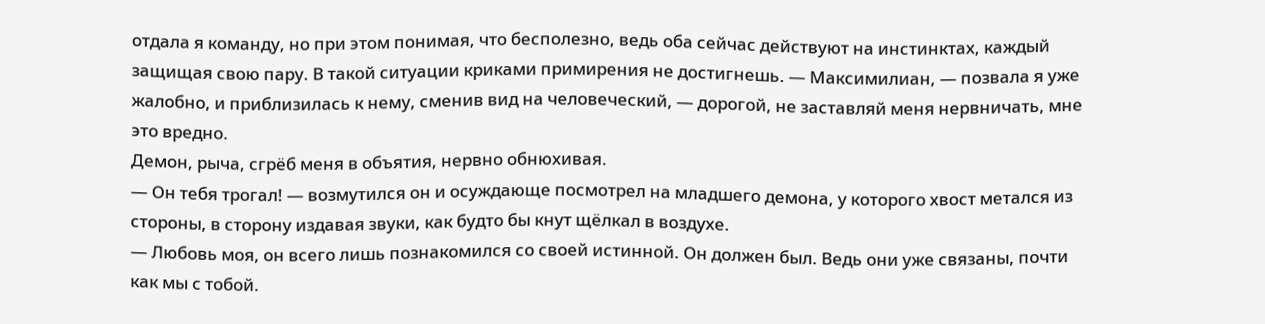отдала я команду, но при этом понимая, что бесполезно, ведь оба сейчас действуют на инстинктах, каждый защищая свою пару. В такой ситуации криками примирения не достигнешь. — Максимилиан, — позвала я уже жалобно, и приблизилась к нему, сменив вид на человеческий, — дорогой, не заставляй меня нервничать, мне это вредно.
Демон, рыча, сгрёб меня в объятия, нервно обнюхивая.
— Он тебя трогал! — возмутился он и осуждающе посмотрел на младшего демона, у которого хвост метался из стороны, в сторону издавая звуки, как будто бы кнут щёлкал в воздухе.
— Любовь моя, он всего лишь познакомился со своей истинной. Он должен был. Ведь они уже связаны, почти как мы с тобой.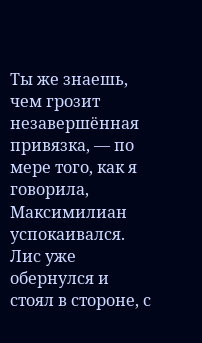Ты же знаешь, чем грозит незавершённая привязка, — по мере того, как я говорила, Максимилиан успокаивался. Лис уже обернулся и стоял в стороне, с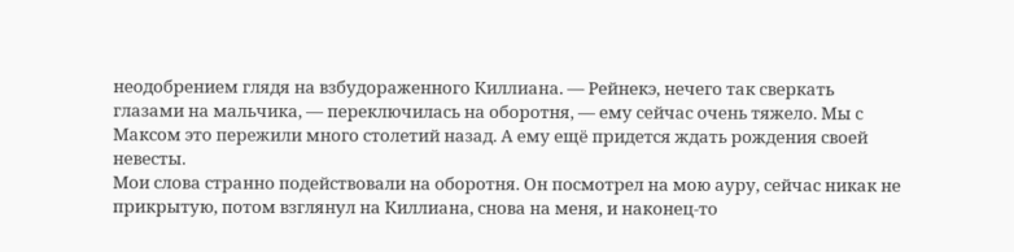неодобрением глядя на взбудораженного Киллиана. — Рейнекэ, нечего так сверкать глазами на мальчика, — переключилась на оборотня, — ему сейчас очень тяжело. Мы с Максом это пережили много столетий назад. А ему ещё придется ждать рождения своей невесты.
Мои слова странно подействовали на оборотня. Он посмотрел на мою ауру, сейчас никак не прикрытую, потом взглянул на Киллиана, снова на меня, и наконец-то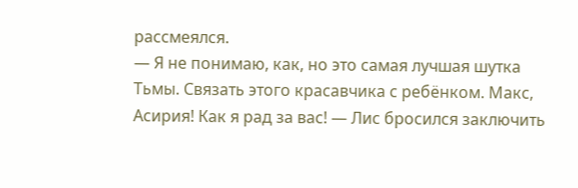рассмеялся.
— Я не понимаю, как, но это самая лучшая шутка Тьмы. Связать этого красавчика с ребёнком. Макс, Асирия! Как я рад за вас! — Лис бросился заключить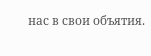нас в свои объятия.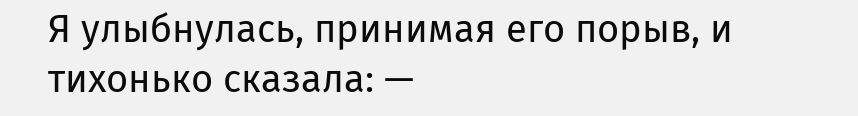Я улыбнулась, принимая его порыв, и тихонько сказала: —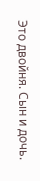Это двойня. Сын и дочь.